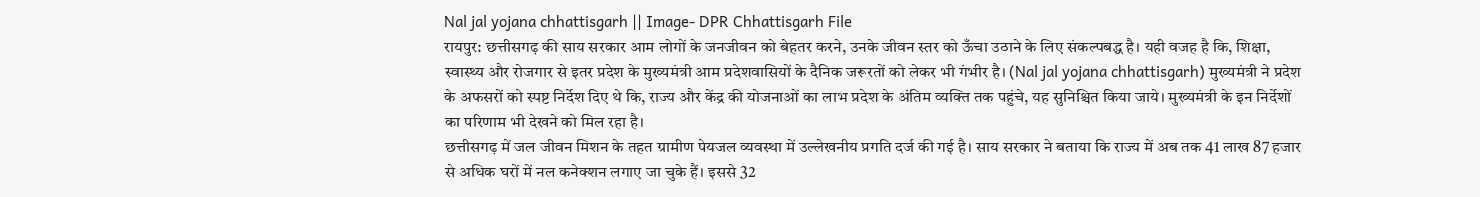Nal jal yojana chhattisgarh || Image- DPR Chhattisgarh File
रायपुर: छत्तीसगढ़ की साय सरकार आम लोगों के जनजीवन को बेहतर करने, उनके जीवन स्तर को ऊँचा उठाने के लिए संकल्पबद्ध है। यही वजह है कि, शिक्षा, स्वास्थ्य और रोजगार से इतर प्रदेश के मुख्यमंत्री आम प्रदेशवासियों के दैनिक जरूरतों को लेकर भी गंभीर है। (Nal jal yojana chhattisgarh) मुख्यमंत्री ने प्रदेश के अफसरों को स्पष्ट निर्देश दिए थे कि, राज्य और केंद्र की योजनाओं का लाभ प्रदेश के अंतिम व्यक्ति तक पहुंचे, यह सुनिश्चित किया जाये। मुख्यमंत्री के इन निर्देशों का परिणाम भी देखने को मिल रहा है।
छत्तीसगढ़ में जल जीवन मिशन के तहत ग्रामीण पेयजल व्यवस्था में उल्लेखनीय प्रगति दर्ज की गई है। साय सरकार ने बताया कि राज्य में अब तक 41 लाख 87 हजार से अधिक घरों में नल कनेक्शन लगाए जा चुके हैं। इससे 32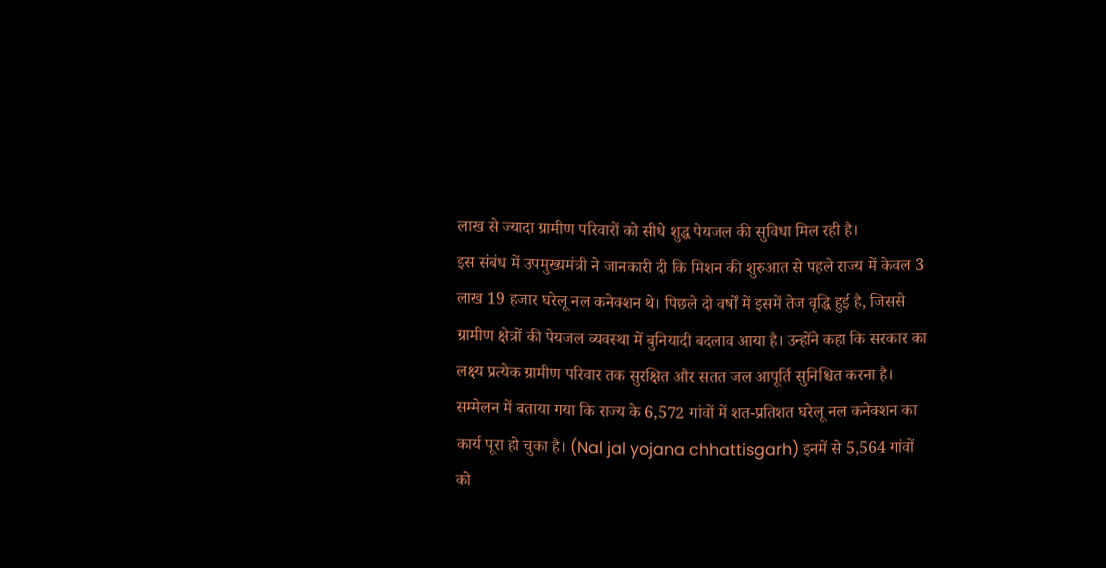लाख से ज्यादा ग्रामीण परिवारों को सीधे शुद्ध पेयजल की सुविधा मिल रही है।
इस संबंध में उपमुख्यमंत्री ने जानकारी दी कि मिशन की शुरुआत से पहले राज्य में केवल 3 लाख 19 हजार घरेलू नल कनेक्शन थे। पिछले दो वर्षों में इसमें तेज वृद्धि हुई है, जिससे ग्रामीण क्षेत्रों की पेयजल व्यवस्था में बुनियादी बदलाव आया है। उन्होंने कहा कि सरकार का लक्ष्य प्रत्येक ग्रामीण परिवार तक सुरक्षित और सतत जल आपूर्ति सुनिश्चित करना है। सम्मेलन में बताया गया कि राज्य के 6,572 गांवों में शत-प्रतिशत घरेलू नल कनेक्शन का कार्य पूरा हो चुका है। (Nal jal yojana chhattisgarh) इनमें से 5,564 गांवों को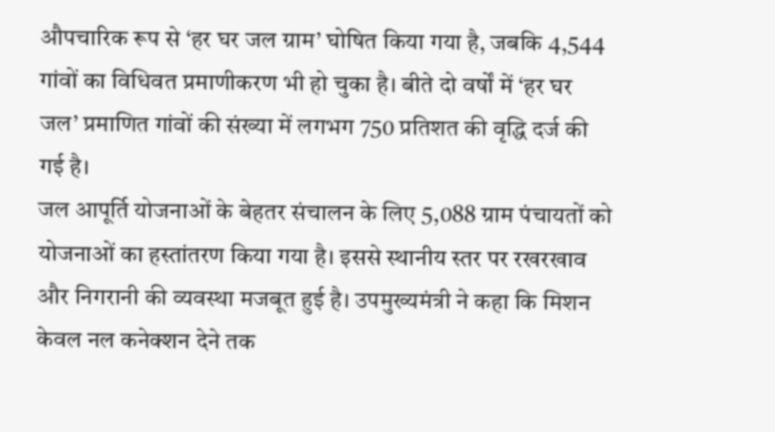औपचारिक रूप से ‘हर घर जल ग्राम’ घोषित किया गया है, जबकि 4,544 गांवों का विधिवत प्रमाणीकरण भी हो चुका है। बीते दो वर्षों में ‘हर घर जल’ प्रमाणित गांवों की संख्या में लगभग 750 प्रतिशत की वृद्धि दर्ज की गई है।
जल आपूर्ति योजनाओं के बेहतर संचालन के लिए 5,088 ग्राम पंचायतों को योजनाओं का हस्तांतरण किया गया है। इससे स्थानीय स्तर पर रखरखाव और निगरानी की व्यवस्था मजबूत हुई है। उपमुख्यमंत्री ने कहा कि मिशन केवल नल कनेक्शन देने तक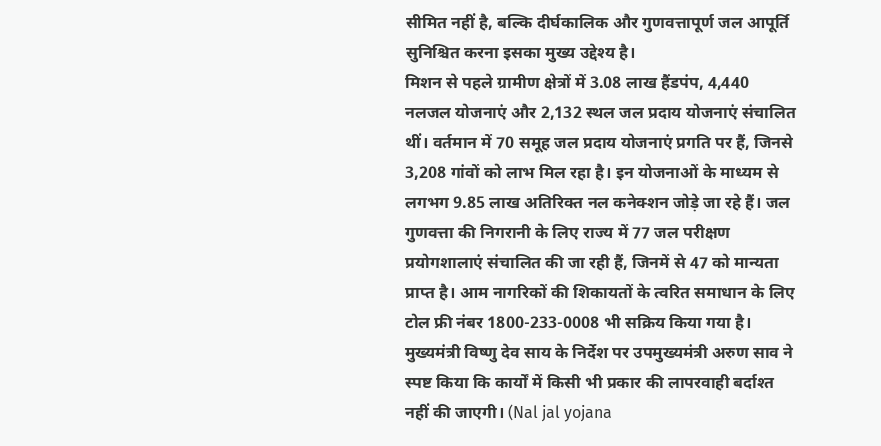सीमित नहीं है, बल्कि दीर्घकालिक और गुणवत्तापूर्ण जल आपूर्ति सुनिश्चित करना इसका मुख्य उद्देश्य है।
मिशन से पहले ग्रामीण क्षेत्रों में 3.08 लाख हैंडपंप, 4,440 नलजल योजनाएं और 2,132 स्थल जल प्रदाय योजनाएं संचालित थीं। वर्तमान में 70 समूह जल प्रदाय योजनाएं प्रगति पर हैं, जिनसे 3,208 गांवों को लाभ मिल रहा है। इन योजनाओं के माध्यम से लगभग 9.85 लाख अतिरिक्त नल कनेक्शन जोड़े जा रहे हैं। जल गुणवत्ता की निगरानी के लिए राज्य में 77 जल परीक्षण प्रयोगशालाएं संचालित की जा रही हैं, जिनमें से 47 को मान्यता प्राप्त है। आम नागरिकों की शिकायतों के त्वरित समाधान के लिए टोल फ्री नंबर 1800-233-0008 भी सक्रिय किया गया है।
मुख्यमंत्री विष्णु देव साय के निर्देश पर उपमुख्यमंत्री अरुण साव ने स्पष्ट किया कि कार्यों में किसी भी प्रकार की लापरवाही बर्दाश्त नहीं की जाएगी। (Nal jal yojana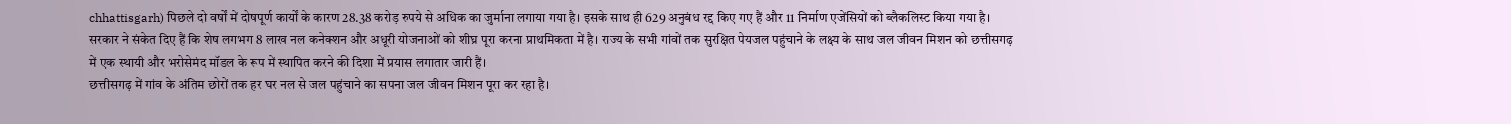chhattisgarh) पिछले दो वर्षों में दोषपूर्ण कार्यों के कारण 28.38 करोड़ रुपये से अधिक का जुर्माना लगाया गया है। इसके साथ ही 629 अनुबंध रद्द किए गए हैं और 11 निर्माण एजेंसियों को ब्लैकलिस्ट किया गया है।
सरकार ने संकेत दिए हैं कि शेष लगभग 8 लाख नल कनेक्शन और अधूरी योजनाओं को शीघ्र पूरा करना प्राथमिकता में है। राज्य के सभी गांवों तक सुरक्षित पेयजल पहुंचाने के लक्ष्य के साथ जल जीवन मिशन को छत्तीसगढ़ में एक स्थायी और भरोसेमंद मॉडल के रूप में स्थापित करने की दिशा में प्रयास लगातार जारी हैं।
छत्तीसगढ़ में गांव के अंतिम छोरों तक हर घर नल से जल पहुंचाने का सपना जल जीवन मिशन पूरा कर रहा है।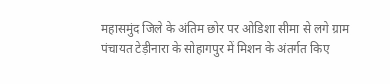महासमुंद जिले के अंतिम छोर पर ओडिशा सीमा से लगे ग्राम पंचायत टेड़ीनारा के सोहागपुर में मिशन के अंतर्गत किए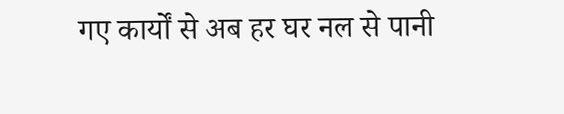गए कार्यों से अब हर घर नल से पानी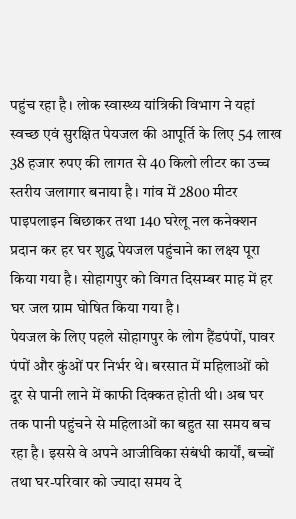पहुंच रहा है। लोक स्वास्थ्य यांत्रिकी विभाग ने यहां स्वच्छ एवं सुरक्षित पेयजल की आपूर्ति के लिए 54 लाख 38 हजार रुपए की लागत से 40 किलो लीटर का उच्च स्तरीय जलागार बनाया है। गांव में 2800 मीटर पाइपलाइन बिछाकर तथा 140 घरेलू नल कनेक्शन प्रदान कर हर घर शुद्ध पेयजल पहुंचाने का लक्ष्य पूरा किया गया है। सोहागपुर को विगत दिसम्बर माह में हर घर जल ग्राम घोषित किया गया है।
पेयजल के लिए पहले सोहागपुर के लोग हैंडपंपों, पावर पंपों और कुंओं पर निर्भर थे। बरसात में महिलाओं को दूर से पानी लाने में काफी दिक्कत होती थी। अब घर तक पानी पहुंचने से महिलाओं का बहुत सा समय बच रहा है। इससे वे अपने आजीविका संबंधी कार्यों, बच्चों तथा घर-परिवार को ज्यादा समय दे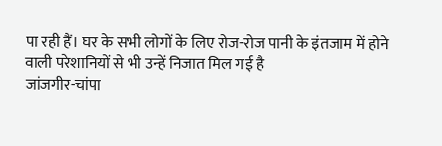पा रही हैं। घर के सभी लोगों के लिए रोज-रोज पानी के इंतजाम में होने वाली परेशानियों से भी उन्हें निजात मिल गई है
जांजगीर-चांपा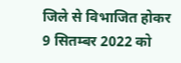जिले से विभाजित होकर 9 सितम्बर 2022 को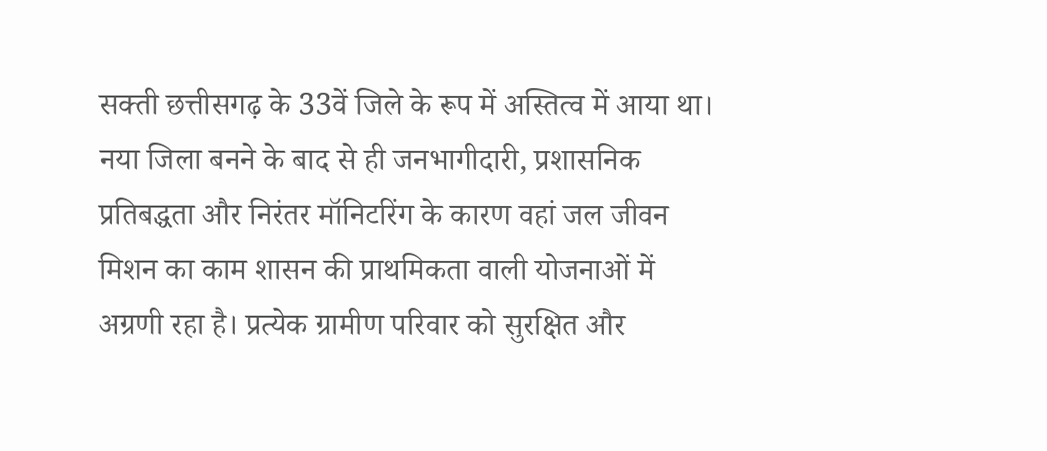सक्ती छत्तीसगढ़ के 33वें जिले के रूप में अस्तित्व में आया था। नया जिला बनने के बाद से ही जनभागीदारी, प्रशासनिक प्रतिबद्धता और निरंतर मॉनिटरिंग के कारण वहां जल जीवन मिशन का काम शासन की प्राथमिकता वाली योजनाओं में अग्रणी रहा है। प्रत्येक ग्रामीण परिवार को सुरक्षित और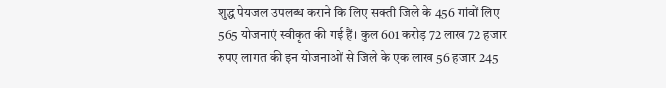शुद्ध पेयजल उपलब्ध कराने कि लिए सक्ती जिले के 456 गांवों लिए 565 योजनाएं स्वीकृत की गई हैं। कुल 601 करोड़ 72 लाख 72 हजार रुपए लागत की इन योजनाओं से जिले के एक लाख 56 हजार 245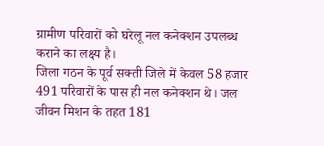ग्रामीण परिवारों को घरेलू नल कनेक्शन उपलब्ध कराने का लक्ष्य है।
जिला गठन के पूर्व सक्ती जिले में केवल 58 हजार 491 परिवारों के पास ही नल कनेक्शन थे। जल जीवन मिशन के तहत 181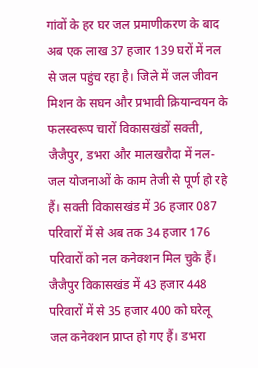गांवों के हर घर जल प्रमाणीकरण के बाद अब एक लाख 37 हजार 139 घरों में नल से जल पहुंच रहा है। जिले में जल जीवन मिशन के सघन और प्रभावी क्रियान्वयन के फलस्वरूप चारों विकासखंडों सक्ती, जैजैपुर, डभरा और मालखरौदा में नल-जल योजनाओं के काम तेजी से पूर्ण हो रहे हैं। सक्ती विकासखंड में 36 हजार 087 परिवारों में से अब तक 34 हजार 176 परिवारों को नल कनेक्शन मिल चुके हैं। जैजैपुर विकासखंड में 43 हजार 448 परिवारों में से 35 हजार 400 को घरेलू जल कनेक्शन प्राप्त हो गए हैं। डभरा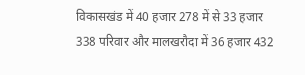विकासखंड में 40 हजार 278 में से 33 हजार 338 परिवार और मालखरौदा में 36 हजार 432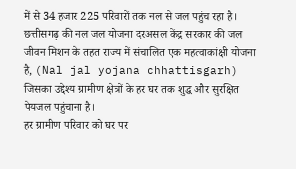में से 34 हजार 225 परिवारों तक नल से जल पहुंच रहा है।
छत्तीसगढ़ की नल जल योजना दरअसल केंद्र सरकार की जल जीवन मिशन के तहत राज्य में संचालित एक महत्वाकांक्षी योजना है, (Nal jal yojana chhattisgarh) जिसका उद्देश्य ग्रामीण क्षेत्रों के हर घर तक शुद्ध और सुरक्षित पेयजल पहुंचाना है।
हर ग्रामीण परिवार को घर पर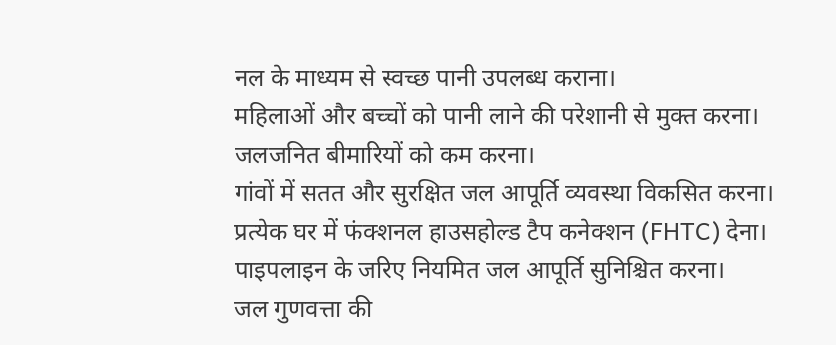नल के माध्यम से स्वच्छ पानी उपलब्ध कराना।
महिलाओं और बच्चों को पानी लाने की परेशानी से मुक्त करना।
जलजनित बीमारियों को कम करना।
गांवों में सतत और सुरक्षित जल आपूर्ति व्यवस्था विकसित करना।
प्रत्येक घर में फंक्शनल हाउसहोल्ड टैप कनेक्शन (FHTC) देना।
पाइपलाइन के जरिए नियमित जल आपूर्ति सुनिश्चित करना।
जल गुणवत्ता की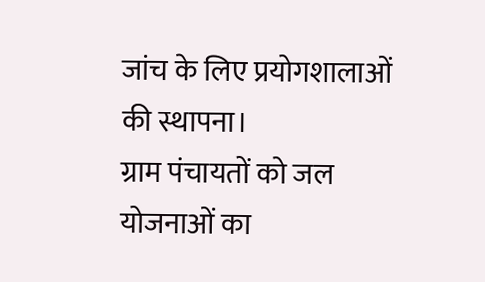जांच के लिए प्रयोगशालाओं की स्थापना।
ग्राम पंचायतों को जल योजनाओं का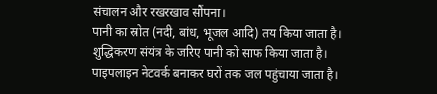संचालन और रखरखाव सौंपना।
पानी का स्रोत (नदी, बांध, भूजल आदि) तय किया जाता है।
शुद्धिकरण संयंत्र के जरिए पानी को साफ किया जाता है।
पाइपलाइन नेटवर्क बनाकर घरों तक जल पहुंचाया जाता है।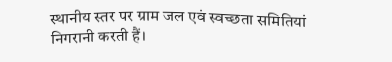स्थानीय स्तर पर ग्राम जल एवं स्वच्छता समितियां निगरानी करती हैं।